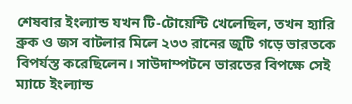শেষবার ইংল্যান্ড যখন টি-টোয়েন্টি খেলেছিল, তখন হ্যারি ব্রুক ও জস বাটলার মিলে ২৩৩ রানের জুটি গড়ে ভারতকে বিপর্যস্ত করেছিলেন। সাউদাম্পটনে ভারতের বিপক্ষে সেই ম্যাচে ইংল্যান্ড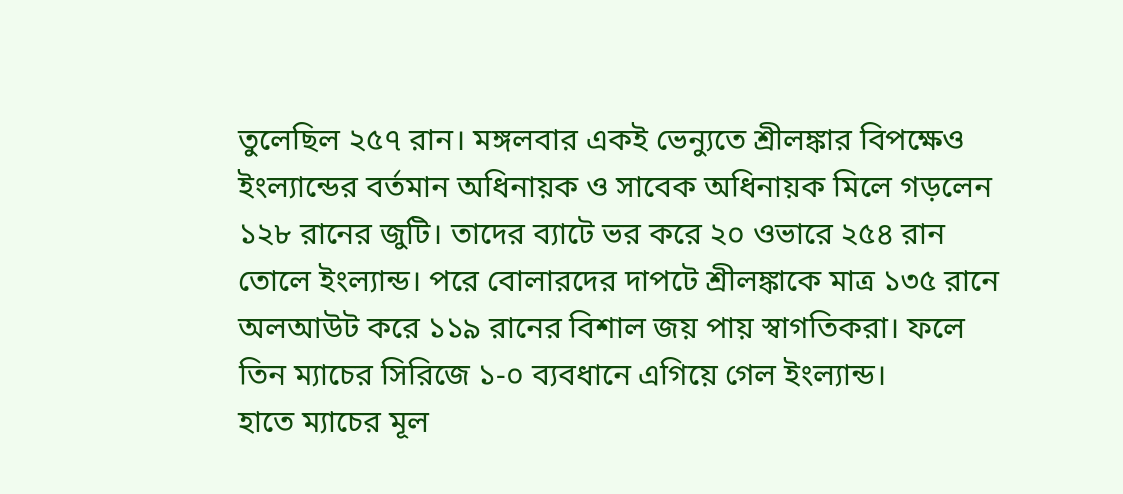তুলেছিল ২৫৭ রান। মঙ্গলবার একই ভেন্যুতে শ্রীলঙ্কার বিপক্ষেও ইংল্যান্ডের বর্তমান অধিনায়ক ও সাবেক অধিনায়ক মিলে গড়লেন ১২৮ রানের জুটি। তাদের ব্যাটে ভর করে ২০ ওভারে ২৫৪ রান তোলে ইংল্যান্ড। পরে বোলারদের দাপটে শ্রীলঙ্কাকে মাত্র ১৩৫ রানে অলআউট করে ১১৯ রানের বিশাল জয় পায় স্বাগতিকরা। ফলে তিন ম্যাচের সিরিজে ১-০ ব্যবধানে এগিয়ে গেল ইংল্যান্ড।
হাতে ম্যাচের মূল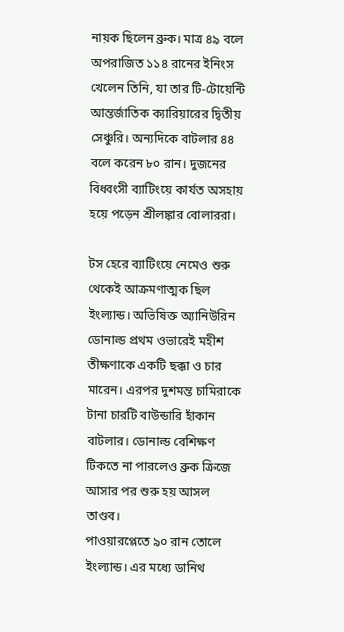নায়ক ছিলেন ব্রুক। মাত্র ৪৯ বলে অপরাজিত ১১৪ রানের ইনিংস খেলেন তিনি, যা তার টি-টোয়েন্টি আন্তর্জাতিক ক্যারিয়ারের দ্বিতীয় সেঞ্চুরি। অন্যদিকে বাটলার ৪৪ বলে করেন ৮০ রান। দুজনের বিধ্বংসী ব্যাটিংয়ে কার্যত অসহায় হয়ে পড়েন শ্রীলঙ্কার বোলাররা।

টস হেরে ব্যাটিংয়ে নেমেও শুরু থেকেই আক্রমণাত্মক ছিল ইংল্যান্ড। অভিষিক্ত অ্যানিউরিন ডোনাল্ড প্রথম ওভারেই মহীশ তীক্ষণাকে একটি ছক্কা ও চার মারেন। এরপর দুশমন্ত চামিরাকে টানা চারটি বাউন্ডারি হাঁকান বাটলার। ডোনাল্ড বেশিক্ষণ টিকতে না পারলেও ব্রুক ক্রিজে আসার পর শুরু হয় আসল তাণ্ডব।
পাওয়ারপ্লেতে ৯০ রান তোলে ইংল্যান্ড। এর মধ্যে ডানিথ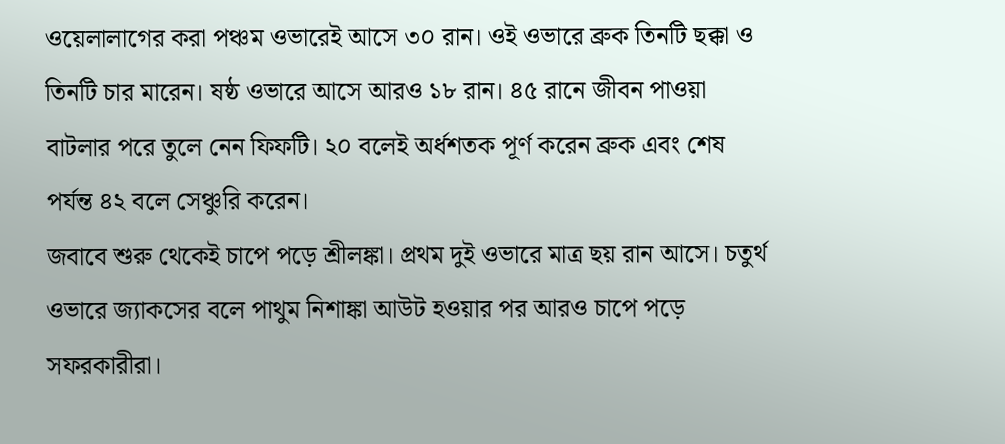ওয়েলালাগের করা পঞ্চম ওভারেই আসে ৩০ রান। ওই ওভারে ব্রুক তিনটি ছক্কা ও তিনটি চার মারেন। ষষ্ঠ ওভারে আসে আরও ১৮ রান। ৪৫ রানে জীবন পাওয়া বাটলার পরে তুলে নেন ফিফটি। ২০ বলেই অর্ধশতক পূর্ণ করেন ব্রুক এবং শেষ পর্যন্ত ৪২ বলে সেঞ্চুরি করেন।
জবাবে শুরু থেকেই চাপে পড়ে শ্রীলঙ্কা। প্রথম দুই ওভারে মাত্র ছয় রান আসে। চতুর্থ ওভারে জ্যাকসের বলে পাথুম নিশাঙ্কা আউট হওয়ার পর আরও চাপে পড়ে সফরকারীরা।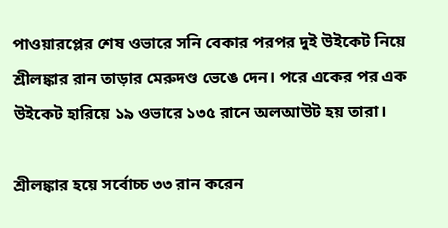পাওয়ারপ্লের শেষ ওভারে সনি বেকার পরপর দুই উইকেট নিয়ে শ্রীলঙ্কার রান তাড়ার মেরুদণ্ড ভেঙে দেন। পরে একের পর এক উইকেট হারিয়ে ১৯ ওভারে ১৩৫ রানে অলআউট হয় তারা।

শ্রীলঙ্কার হয়ে সর্বোচ্চ ৩৩ রান করেন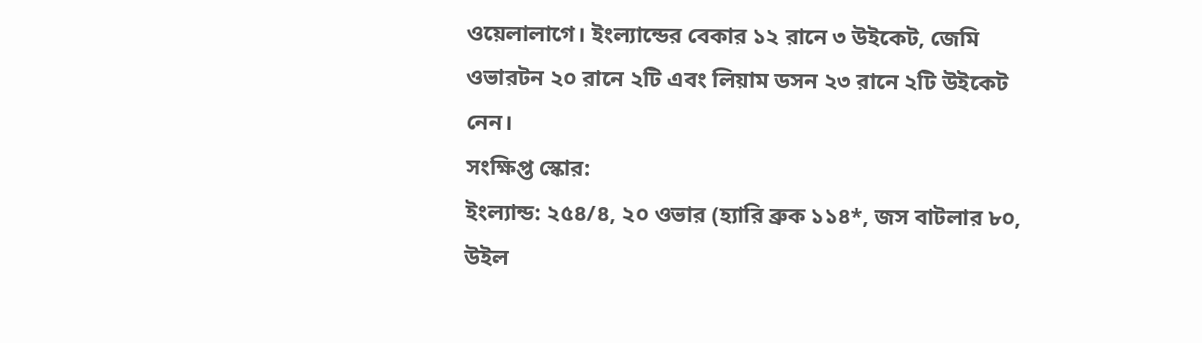ওয়েলালাগে। ইংল্যান্ডের বেকার ১২ রানে ৩ উইকেট, জেমি ওভারটন ২০ রানে ২টি এবং লিয়াম ডসন ২৩ রানে ২টি উইকেট নেন।
সংক্ষিপ্ত স্কোর:
ইংল্যান্ড: ২৫৪/৪, ২০ ওভার (হ্যারি ব্রুক ১১৪*, জস বাটলার ৮০, উইল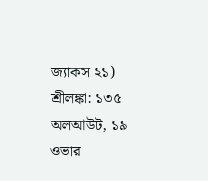জ্যাকস ২১)
শ্রীলঙ্কা: ১৩৫ অলআউট, ১৯ ওভার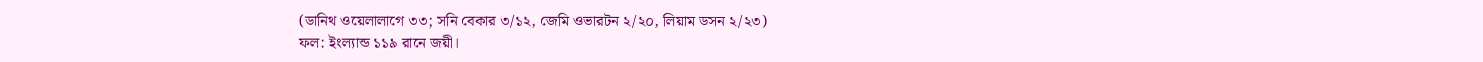(ডানিথ ওয়েলালাগে ৩৩; সনি বেকার ৩/১২, জেমি ওভারটন ২/২০, লিয়াম ডসন ২/২৩)
ফল: ইংল্যান্ড ১১৯ রানে জয়ী।